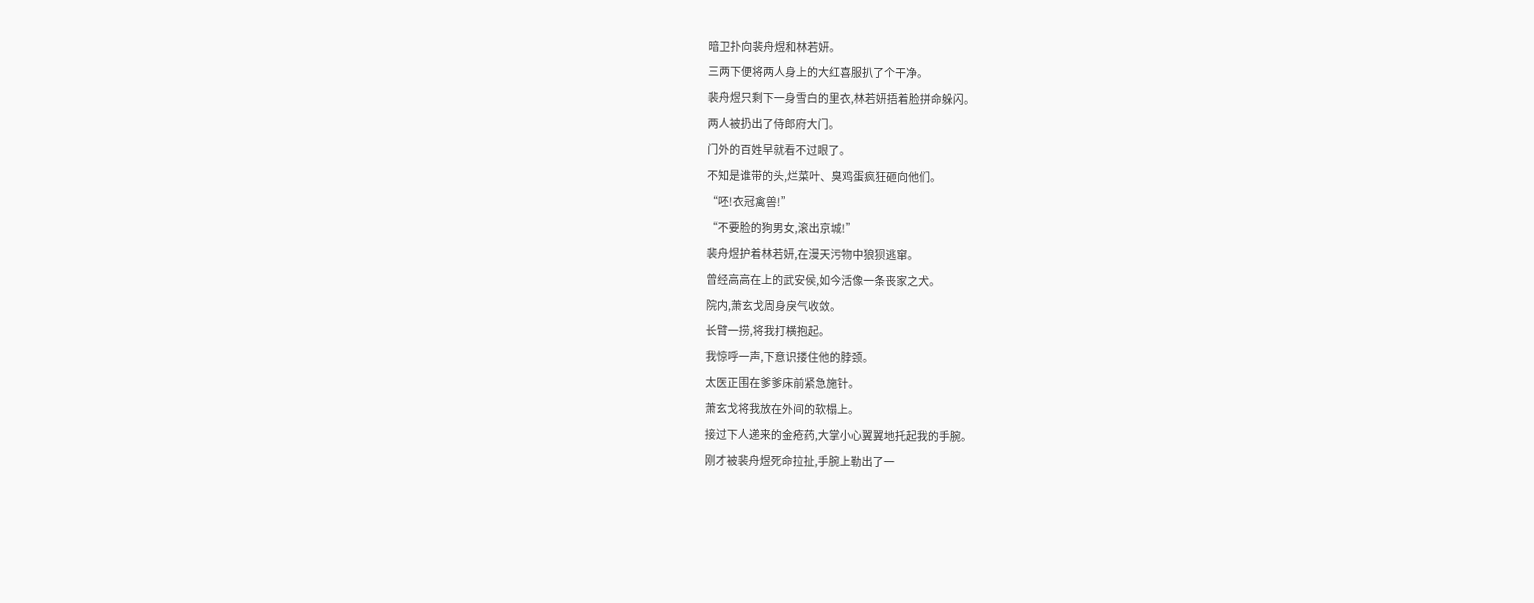暗卫扑向裴舟煜和林若妍。
三两下便将两人身上的大红喜服扒了个干净。
裴舟煜只剩下一身雪白的里衣,林若妍捂着脸拼命躲闪。
两人被扔出了侍郎府大门。
门外的百姓早就看不过眼了。
不知是谁带的头,烂菜叶、臭鸡蛋疯狂砸向他们。
“呸!衣冠禽兽!”
“不要脸的狗男女,滚出京城!”
裴舟煜护着林若妍,在漫天污物中狼狈逃窜。
曾经高高在上的武安侯,如今活像一条丧家之犬。
院内,萧玄戈周身戾气收敛。
长臂一捞,将我打横抱起。
我惊呼一声,下意识搂住他的脖颈。
太医正围在爹爹床前紧急施针。
萧玄戈将我放在外间的软榻上。
接过下人递来的金疮药,大掌小心翼翼地托起我的手腕。
刚才被裴舟煜死命拉扯,手腕上勒出了一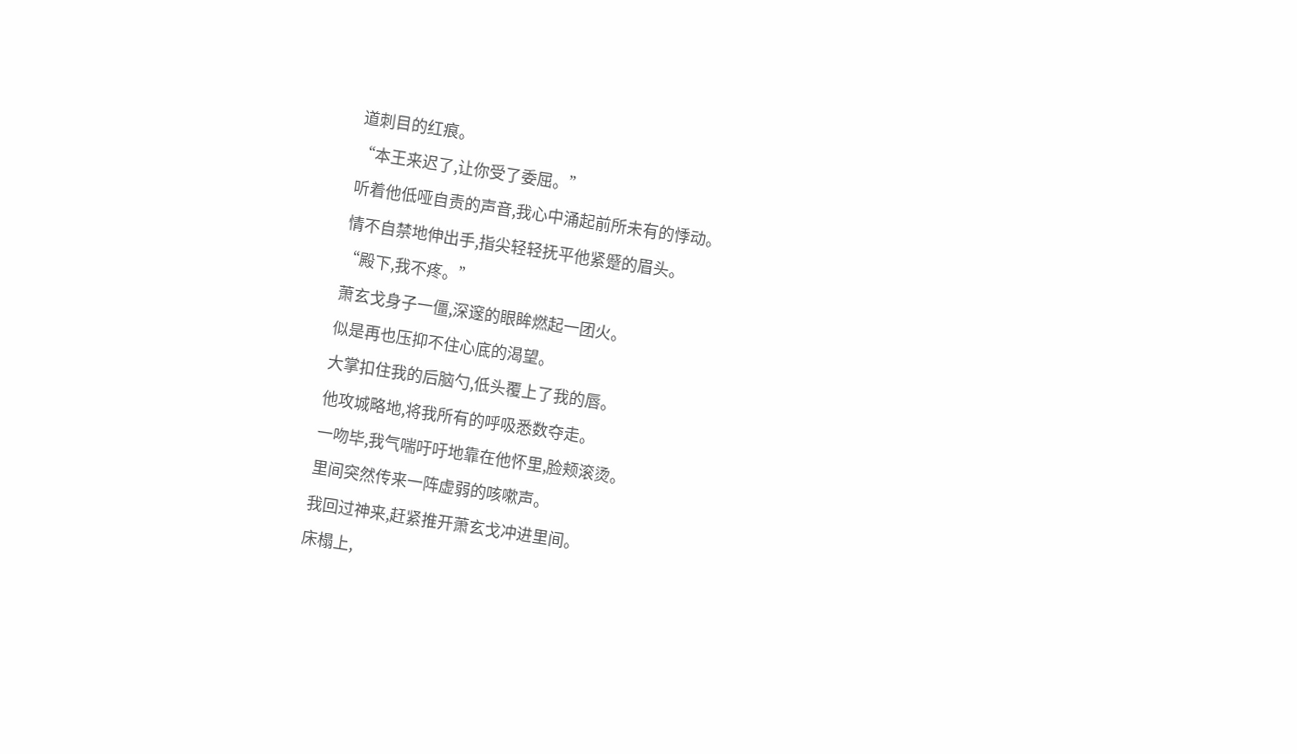道刺目的红痕。
“本王来迟了,让你受了委屈。”
听着他低哑自责的声音,我心中涌起前所未有的悸动。
情不自禁地伸出手,指尖轻轻抚平他紧蹙的眉头。
“殿下,我不疼。”
萧玄戈身子一僵,深邃的眼眸燃起一团火。
似是再也压抑不住心底的渴望。
大掌扣住我的后脑勺,低头覆上了我的唇。
他攻城略地,将我所有的呼吸悉数夺走。
一吻毕,我气喘吁吁地靠在他怀里,脸颊滚烫。
里间突然传来一阵虚弱的咳嗽声。
我回过神来,赶紧推开萧玄戈冲进里间。
床榻上,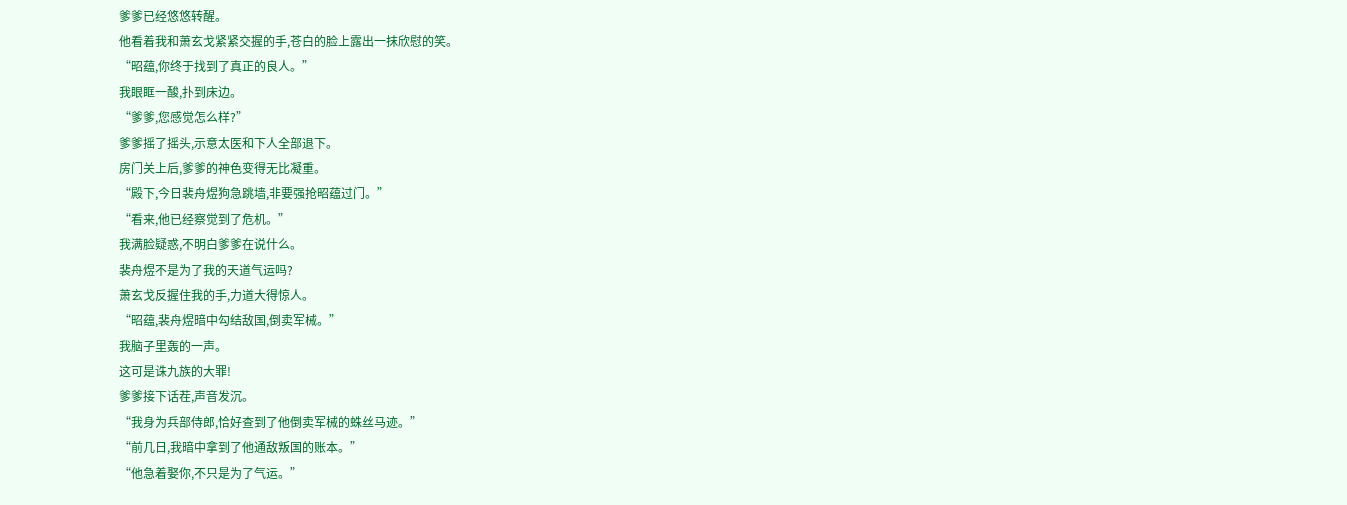爹爹已经悠悠转醒。
他看着我和萧玄戈紧紧交握的手,苍白的脸上露出一抹欣慰的笑。
“昭蕴,你终于找到了真正的良人。”
我眼眶一酸,扑到床边。
“爹爹,您感觉怎么样?”
爹爹摇了摇头,示意太医和下人全部退下。
房门关上后,爹爹的神色变得无比凝重。
“殿下,今日裴舟煜狗急跳墙,非要强抢昭蕴过门。”
“看来,他已经察觉到了危机。”
我满脸疑惑,不明白爹爹在说什么。
裴舟煜不是为了我的天道气运吗?
萧玄戈反握住我的手,力道大得惊人。
“昭蕴,裴舟煜暗中勾结敌国,倒卖军械。”
我脑子里轰的一声。
这可是诛九族的大罪!
爹爹接下话茬,声音发沉。
“我身为兵部侍郎,恰好查到了他倒卖军械的蛛丝马迹。”
“前几日,我暗中拿到了他通敌叛国的账本。”
“他急着娶你,不只是为了气运。”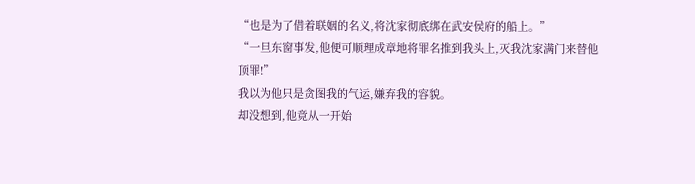“也是为了借着联姻的名义,将沈家彻底绑在武安侯府的船上。”
“一旦东窗事发,他便可顺理成章地将罪名推到我头上,灭我沈家满门来替他顶罪!”
我以为他只是贪图我的气运,嫌弃我的容貌。
却没想到,他竟从一开始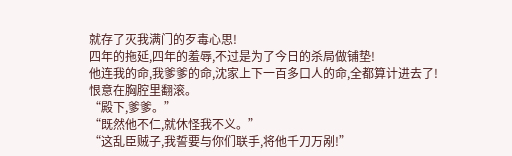就存了灭我满门的歹毒心思!
四年的拖延,四年的羞辱,不过是为了今日的杀局做铺垫!
他连我的命,我爹爹的命,沈家上下一百多口人的命,全都算计进去了!
恨意在胸腔里翻滚。
“殿下,爹爹。”
“既然他不仁,就休怪我不义。”
“这乱臣贼子,我誓要与你们联手,将他千刀万剐!”